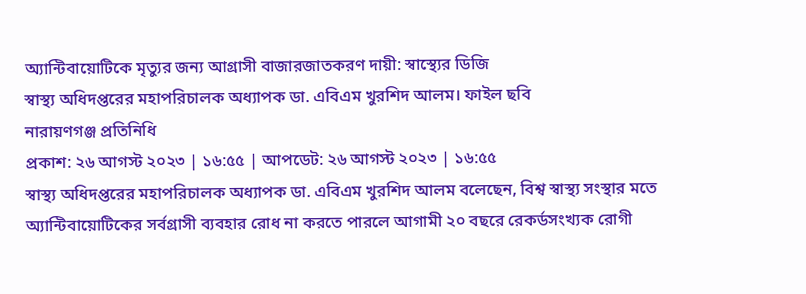অ্যান্টিবায়োটিকে মৃত্যুর জন্য আগ্রাসী বাজারজাতকরণ দায়ী: স্বাস্থ্যের ডিজি
স্বাস্থ্য অধিদপ্তরের মহাপরিচালক অধ্যাপক ডা. এবিএম খুরশিদ আলম। ফাইল ছবি
নারায়ণগঞ্জ প্রতিনিধি
প্রকাশ: ২৬ আগস্ট ২০২৩ | ১৬:৫৫ | আপডেট: ২৬ আগস্ট ২০২৩ | ১৬:৫৫
স্বাস্থ্য অধিদপ্তরের মহাপরিচালক অধ্যাপক ডা. এবিএম খুরশিদ আলম বলেছেন, বিশ্ব স্বাস্থ্য সংস্থার মতে অ্যান্টিবায়োটিকের সর্বগ্রাসী ব্যবহার রোধ না করতে পারলে আগামী ২০ বছরে রেকর্ডসংখ্যক রোগী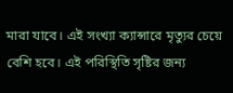মারা যাবে। এই সংখ্যা ক্যান্সারে মৃত্যুর চেয়ে বেশি হবে। এই পরিস্থিতি সৃষ্টির জন্য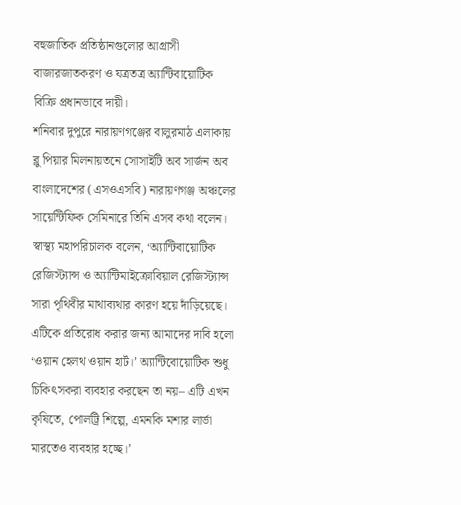বহুজাতিক প্রতিষ্ঠানগুলোর আগ্রাসী বাজারজাতকরণ ও যত্রতত্র অ্যান্টিবায়োটিক বিক্রি প্রধানভাবে দায়ী।
শনিবার দুপুরে নারায়ণগঞ্জের বালুরমাঠ এলাকায় ব্লু পিয়ার মিলনায়তনে সোসাইটি অব সার্জন অব বাংলাদেশের (এসওএসবি) নারায়ণগঞ্জ অঞ্চলের সায়েন্টিফিক সেমিনারে তিনি এসব কথা বলেন।
স্বাস্থ্য মহাপরিচালক বলেন, ‘অ্যান্টিবায়োটিক রেজিস্ট্যান্স ও অ্যান্টিমাইক্রোবিয়াল রেজিস্ট্যান্স সারা পৃথিবীর মাথাব্যথার কারণ হয়ে দাঁড়িয়েছে। এটিকে প্রতিরোধ করার জন্য আমাদের দাবি হলো ‘ওয়ান হেলথ ওয়ান হার্ট।’ অ্যান্টিবোয়োটিক শুধু চিকিৎসকরা ব্যবহার করছেন তা নয়– এটি এখন কৃষিতে, পোলট্রি শিল্পে, এমনকি মশার লার্ভা মারতেও ব্যবহার হচ্ছে।’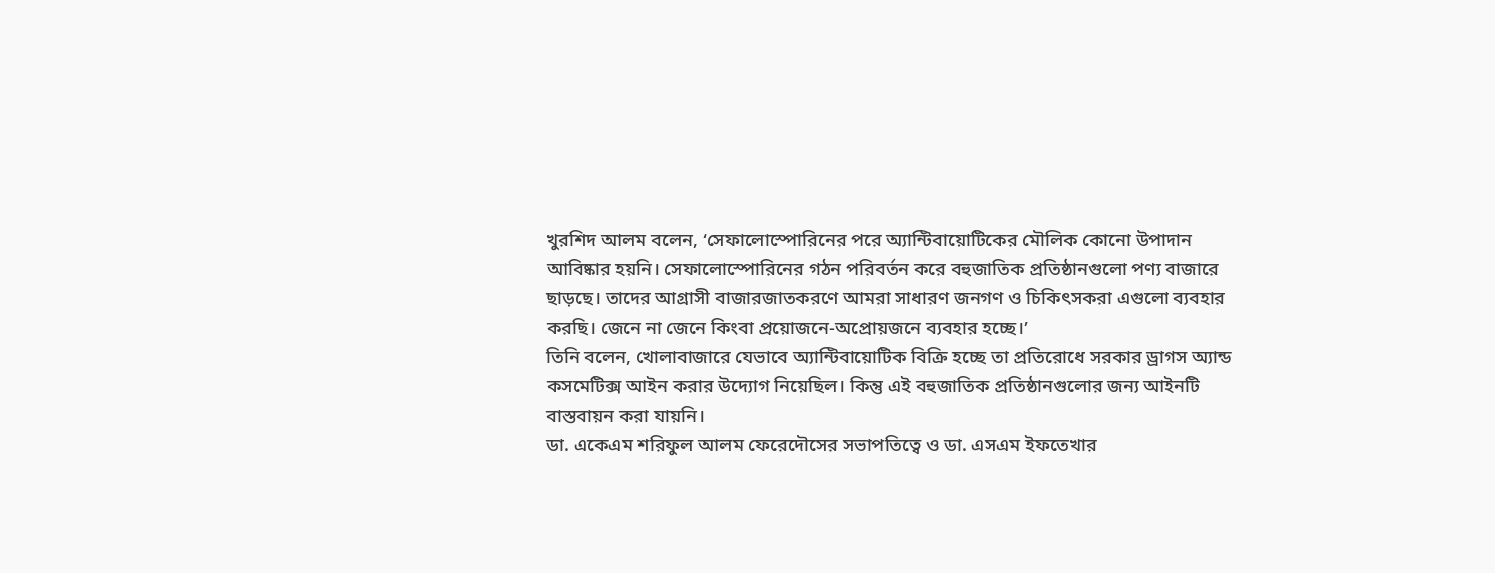খুরশিদ আলম বলেন, ‘সেফালোস্পোরিনের পরে অ্যান্টিবায়োটিকের মৌলিক কোনো উপাদান আবিষ্কার হয়নি। সেফালোস্পোরিনের গঠন পরিবর্তন করে বহুজাতিক প্রতিষ্ঠানগুলো পণ্য বাজারে ছাড়ছে। তাদের আগ্রাসী বাজারজাতকরণে আমরা সাধারণ জনগণ ও চিকিৎসকরা এগুলো ব্যবহার করছি। জেনে না জেনে কিংবা প্রয়োজনে-অপ্রোয়জনে ব্যবহার হচ্ছে।’
তিনি বলেন, খোলাবাজারে যেভাবে অ্যান্টিবায়োটিক বিক্রি হচ্ছে তা প্রতিরোধে সরকার ড্রাগস অ্যান্ড কসমেটিক্স আইন করার উদ্যোগ নিয়েছিল। কিন্তু এই বহুজাতিক প্রতিষ্ঠানগুলোর জন্য আইনটি বাস্তবায়ন করা যায়নি।
ডা. একেএম শরিফুল আলম ফেরেদৌসের সভাপতিত্বে ও ডা. এসএম ইফতেখার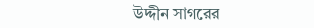উদ্দীন সাগরের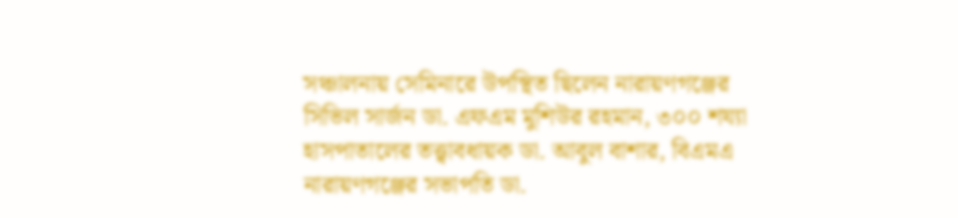সঞ্চালনায় সেমিনারে উপস্থিত ছিলেন নারায়ণগঞ্জের সিভিল সার্জন ডা. এফএম মুশিউর রহমান, ৩০০ শয্যা হাসপাতালের তত্ত্বাবধায়ক ডা. আবুল বাশার, বিএমএ নারায়ণগঞ্জের সভাপতি ডা.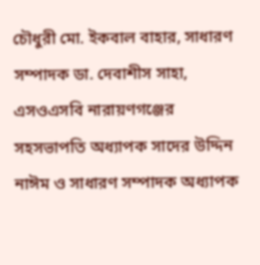চৌধুরী মো. ইকবাল বাহার, সাধারণ সম্পাদক ডা. দেবাশীস সাহা, এসওএসবি নারায়ণগঞ্জের সহসভাপতি অধ্যাপক সাদের উদ্দিন নাঈম ও সাধারণ সম্পাদক অধ্যাপক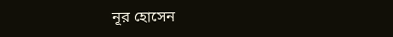নূর হোসেন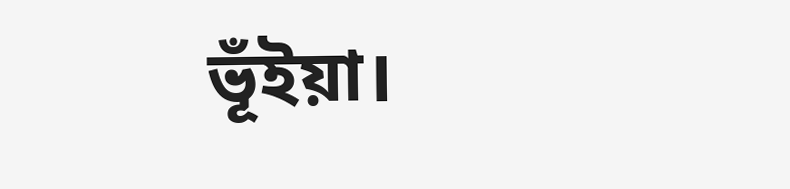ভূঁইয়া।